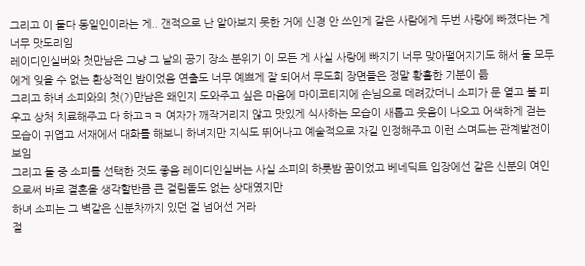그리고 이 둘다 동일인이라는 게.. 갠적으로 난 알아보지 못한 거에 신경 안 쓰인게 같은 사람에게 두번 사랑에 빠졌다는 게 너무 맛도리임
레이디인실버와 첫만남은 그냥 그 날의 공기 장소 분위기 이 모든 게 사실 사랑에 빠지기 너무 맞아떨어지기도 해서 둘 모두에게 잊을 수 없는 환상적인 밤이었음 연출도 너무 예쁘게 잘 되어서 무도회 장면들은 정말 황홀한 기분이 듦
그리고 하녀 소피와의 첫(?)만남은 왜인지 도와주고 싶은 마음에 마이코티지에 손님으로 데려갔더니 소피가 문 열고 불 피우고 상처 치료해주고 다 하고ㅋㅋ 여자가 깨작거리지 않고 맛있게 식사하는 모습이 새롭고 웃음이 나오고 어색하게 걷는 모습이 귀엽고 서재에서 대화를 해보니 하녀지만 지식도 뛰어나고 예술적으로 자길 인정해주고 이런 스며드는 관계발전이 보임
그리고 둘 중 소피를 선택한 것도 좋음 레이디인실버는 사실 소피의 하룻밤 꿈이었고 베네딕트 입장에선 같은 신분의 여인으로써 바로 결혼을 생각할반큼 큰 걸림돌도 없는 상대였지만
하녀 소피는 그 벽같은 신분차까지 있던 걸 넘어선 거라
절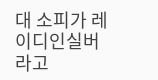대 소피가 레이디인실버라고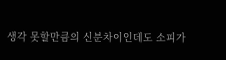생각 못할만큼의 신분차이인데도 소피가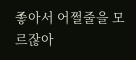좋아서 어쩔줄을 모르잖아